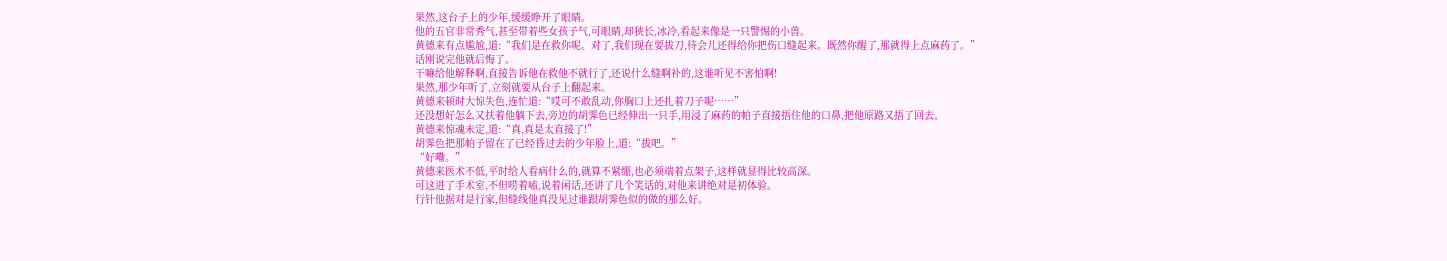果然,这台子上的少年,缓缓睁开了眼睛。
他的五官非常秀气,甚至带着些女孩子气,可眼睛,却狭长,冰冷,看起来像是一只警惕的小兽。
黄德来有点尴尬,道:“我们是在救你呢。对了,我们现在要拔刀,待会儿还得给你把伤口缝起来。既然你醒了,那就得上点麻药了。”
话刚说完他就后悔了。
干嘛给他解释啊,直接告诉他在救他不就行了,还说什么缝啊补的,这谁听见不害怕啊!
果然,那少年听了,立刻就要从台子上翻起来。
黄德来顿时大惊失色,连忙道:“哎可不敢乱动,你胸口上还扎着刀子呢……”
还没想好怎么又扶着他躺下去,旁边的胡霁色已经伸出一只手,用浸了麻药的帕子直接捂住他的口鼻,把他原路又捂了回去。
黄德来惊魂未定,道:“真,真是太直接了!”
胡霁色把那帕子留在了已经昏过去的少年脸上,道:“拔吧。”
“好嘞。”
黄德来医术不低,平时给人看病什么的,就算不紧绷,也必须端着点架子,这样就显得比较高深。
可这进了手术室,不但唠着嗑,说着闲话,还讲了几个笑话的,对他来讲绝对是初体验。
行针他据对是行家,但缝线他真没见过谁跟胡霁色似的做的那么好。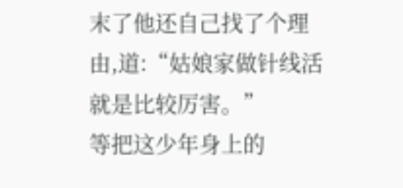末了他还自己找了个理由,道:“姑娘家做针线活就是比较厉害。”
等把这少年身上的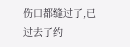伤口都缝过了,已过去了约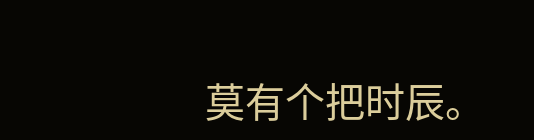莫有个把时辰。